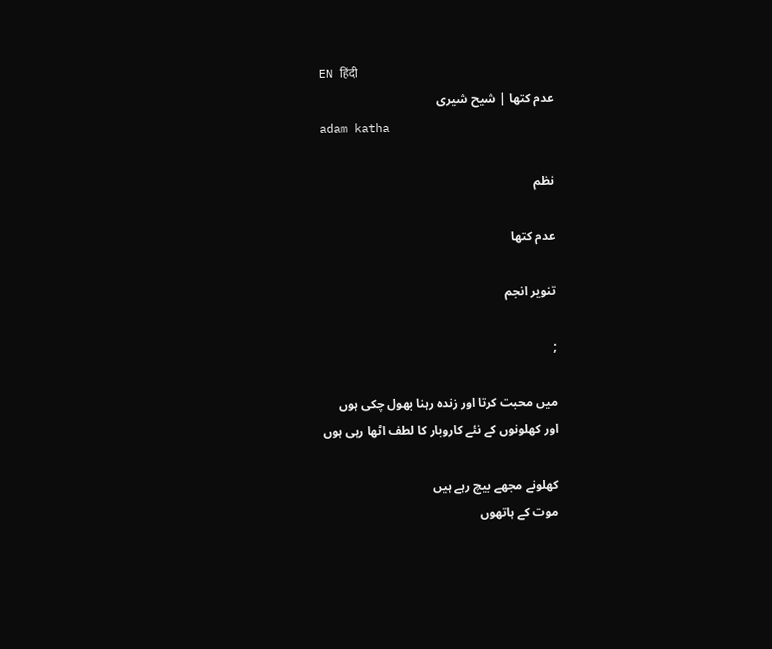EN हिंदी
عدم کتھا | شیح شیری
adam katha

نظم

عدم کتھا

تنویر انجم

;

میں محبت کرتا اور زندہ رہنا بھول چکی ہوں
اور کھلونوں کے نئے کاروبار کا لطف اٹھا رہی ہوں

کھلونے مجھے بیچ رہے ہیں
موت کے ہاتھوں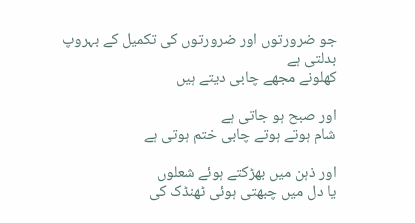جو ضرورتوں اور ضرورتوں کی تکمیل کے بہروپ بدلتی ہے
کھلونے مجھے چابی دیتے ہیں

اور صبح ہو جاتی ہے
شام ہوتے ہوتے چابی ختم ہوتی ہے

اور ذہن میں بھڑکتے ہوئے شعلوں
یا دل میں چبھتی ہوئی ٹھنڈک کی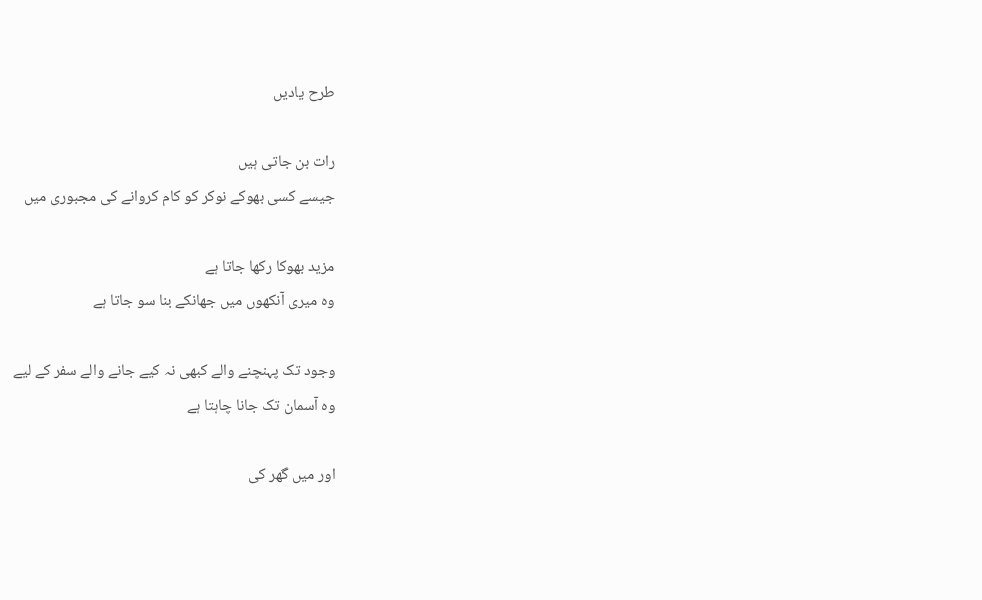طرح یادیں

رات بن جاتی ہیں
جیسے کسی بھوکے نوکر کو کام کروانے کی مجبوری میں

مزید بھوکا رکھا جاتا ہے
وہ میری آنکھوں میں جھانکے بنا سو جاتا ہے

وجود تک پہنچنے والے کبھی نہ کیے جانے والے سفر کے لیے
وہ آسمان تک جانا چاہتا ہے

اور میں گھر کی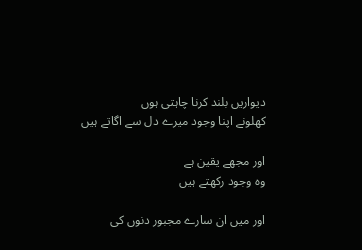دیواریں بلند کرنا چاہتی ہوں
کھلونے اپنا وجود میرے دل سے اگاتے ہیں

اور مجھے یقین ہے
وہ وجود رکھتے ہیں

اور میں ان سارے مجبور دنوں کی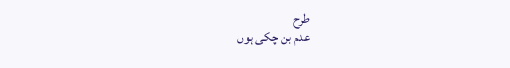طرح
عدم بن چکی ہوں